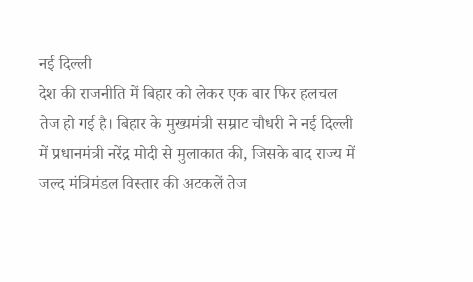नई दिल्ली
देश की राजनीति में बिहार को लेकर एक बार फिर हलचल तेज हो गई है। बिहार के मुख्यमंत्री सम्राट चौधरी ने नई दिल्ली में प्रधानमंत्री नरेंद्र मोदी से मुलाकात की, जिसके बाद राज्य में जल्द मंत्रिमंडल विस्तार की अटकलें तेज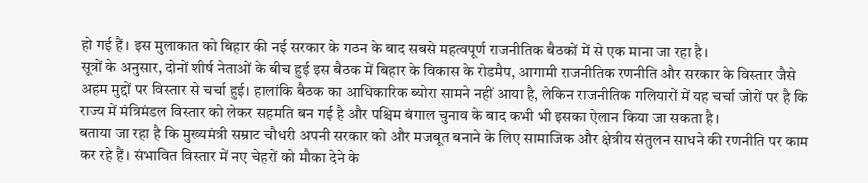हो गई हैं। इस मुलाकात को बिहार की नई सरकार के गठन के बाद सबसे महत्वपूर्ण राजनीतिक बैठकों में से एक माना जा रहा है।
सूत्रों के अनुसार, दोनों शीर्ष नेताओं के बीच हुई इस बैठक में बिहार के विकास के रोडमैप, आगामी राजनीतिक रणनीति और सरकार के विस्तार जैसे अहम मुद्दों पर विस्तार से चर्चा हुई। हालांकि बैठक का आधिकारिक ब्योरा सामने नहीं आया है, लेकिन राजनीतिक गलियारों में यह चर्चा जोरों पर है कि राज्य में मंत्रिमंडल विस्तार को लेकर सहमति बन गई है और पश्चिम बंगाल चुनाव के बाद कभी भी इसका ऐलान किया जा सकता है।
बताया जा रहा है कि मुख्यमंत्री सम्राट चौधरी अपनी सरकार को और मजबूत बनाने के लिए सामाजिक और क्षेत्रीय संतुलन साधने की रणनीति पर काम कर रहे हैं। संभावित विस्तार में नए चेहरों को मौका देने के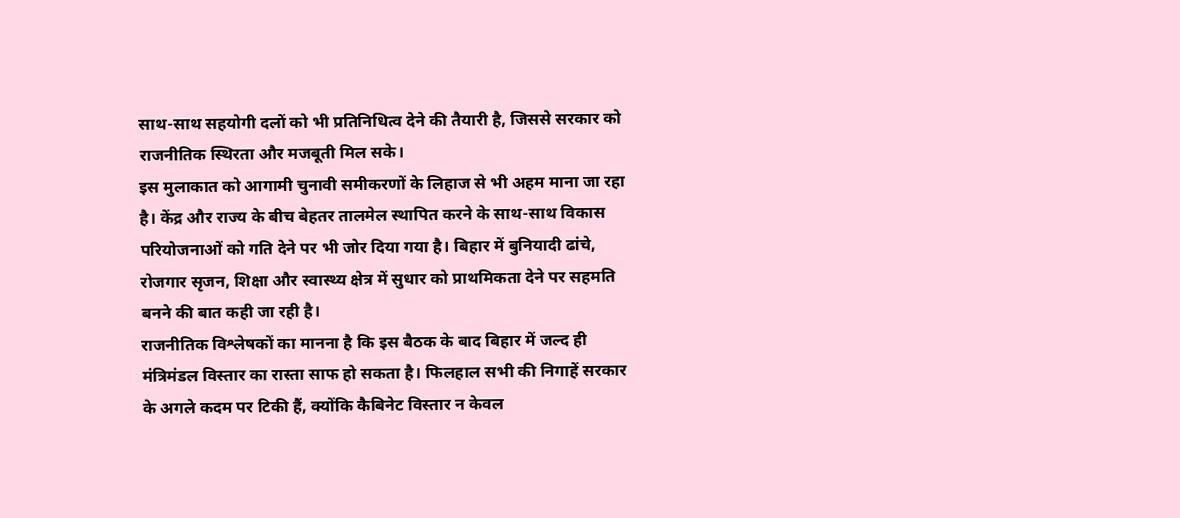साथ-साथ सहयोगी दलों को भी प्रतिनिधित्व देने की तैयारी है, जिससे सरकार को राजनीतिक स्थिरता और मजबूती मिल सके।
इस मुलाकात को आगामी चुनावी समीकरणों के लिहाज से भी अहम माना जा रहा है। केंद्र और राज्य के बीच बेहतर तालमेल स्थापित करने के साथ-साथ विकास परियोजनाओं को गति देने पर भी जोर दिया गया है। बिहार में बुनियादी ढांचे, रोजगार सृजन, शिक्षा और स्वास्थ्य क्षेत्र में सुधार को प्राथमिकता देने पर सहमति बनने की बात कही जा रही है।
राजनीतिक विश्लेषकों का मानना है कि इस बैठक के बाद बिहार में जल्द ही मंत्रिमंडल विस्तार का रास्ता साफ हो सकता है। फिलहाल सभी की निगाहें सरकार के अगले कदम पर टिकी हैं, क्योंकि कैबिनेट विस्तार न केवल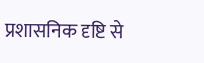प्रशासनिक दृष्टि से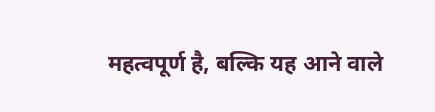महत्वपूर्ण है, बल्कि यह आने वाले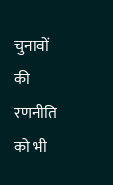चुनावों की रणनीति को भी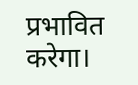प्रभावित करेगा।